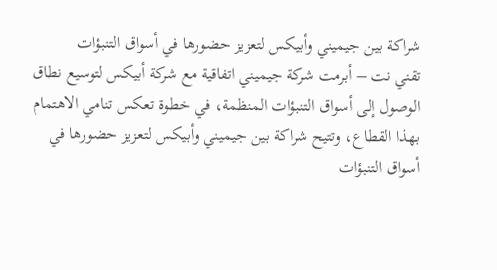شراكة بين جيميني وأبيكس لتعزيز حضورها في أسواق التنبؤات
تقني نت – أبرمت شركة جيميني اتفاقية مع شركة أبيكس لتوسيع نطاق الوصول إلى أسواق التنبؤات المنظمة، في خطوة تعكس تنامي الاهتمام بهذا القطاع، وتتيح شراكة بين جيميني وأبيكس لتعزيز حضورها في أسواق التنبؤات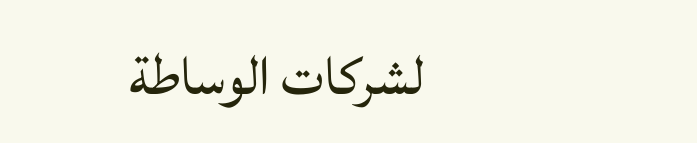لشركات الوساطة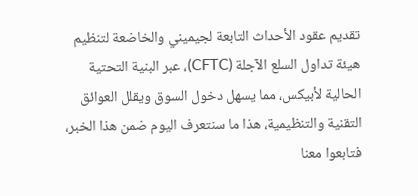تقديم عقود الأحداث التابعة لجيميني والخاضعة لتنظيم هيئة تداول السلع الآجلة (CFTC)، عبر البنية التحتية الحالية لأبيكس، مما يسهل دخول السوق ويقلل العوائق التقنية والتنظيمية، هذا ما سنتعرف اليوم ضمن هذا الخبر، فتابعوا معنا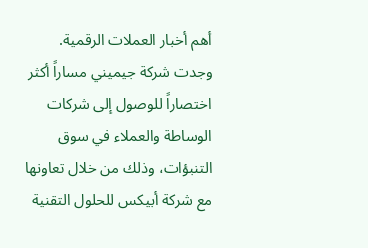أهم أخبار العملات الرقمية.
وجدت شركة جيميني مساراً أكثر اختصاراً للوصول إلى شركات الوساطة والعملاء في سوق التنبؤات، وذلك من خلال تعاونها مع شركة أبيكس للحلول التقنية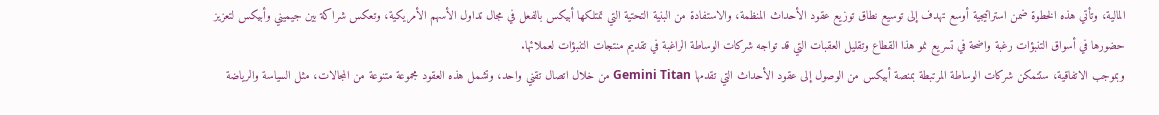المالية، وتأتي هذه الخطوة ضمن استراتيجية أوسع تهدف إلى توسيع نطاق توزيع عقود الأحداث المنظمة، والاستفادة من البنية التحتية التي تمتلكها أبيكس بالفعل في مجال تداول الأسهم الأمريكية، وتعكس شراكة بين جيميني وأبيكس لتعزيز حضورها في أسواق التنبؤات رغبة واضحة في تسريع نمو هذا القطاع وتقليل العقبات التي قد تواجه شركات الوساطة الراغبة في تقديم منتجات التنبؤات لعملائها.
وبموجب الاتفاقية، ستتمكن شركات الوساطة المرتبطة بمنصة أبيكس من الوصول إلى عقود الأحداث التي تقدمها Gemini Titan من خلال اتصال تقني واحد، وتشمل هذه العقود مجموعة متنوعة من المجالات، مثل السياسة والرياضة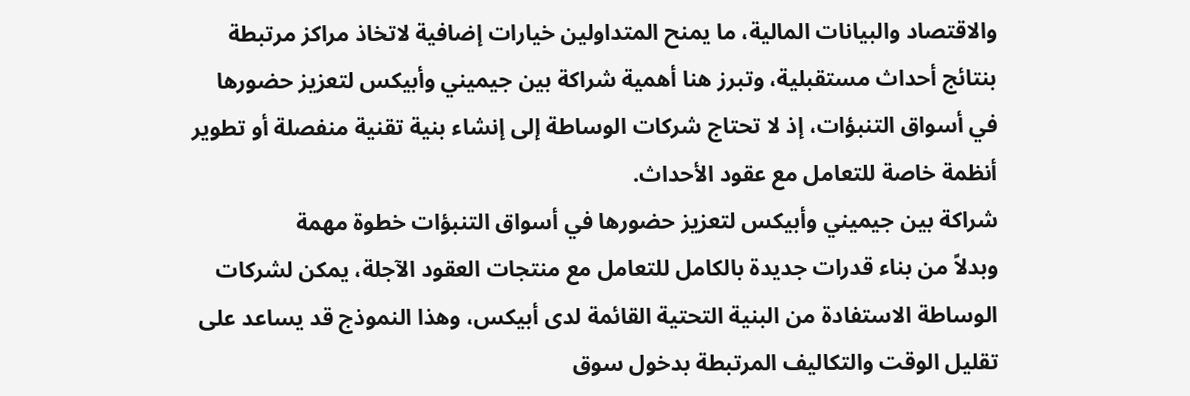والاقتصاد والبيانات المالية، ما يمنح المتداولين خيارات إضافية لاتخاذ مراكز مرتبطة بنتائج أحداث مستقبلية، وتبرز هنا أهمية شراكة بين جيميني وأبيكس لتعزيز حضورها في أسواق التنبؤات، إذ لا تحتاج شركات الوساطة إلى إنشاء بنية تقنية منفصلة أو تطوير أنظمة خاصة للتعامل مع عقود الأحداث.
شراكة بين جيميني وأبيكس لتعزيز حضورها في أسواق التنبؤات خطوة مهمة
وبدلاً من بناء قدرات جديدة بالكامل للتعامل مع منتجات العقود الآجلة، يمكن لشركات الوساطة الاستفادة من البنية التحتية القائمة لدى أبيكس، وهذا النموذج قد يساعد على تقليل الوقت والتكاليف المرتبطة بدخول سوق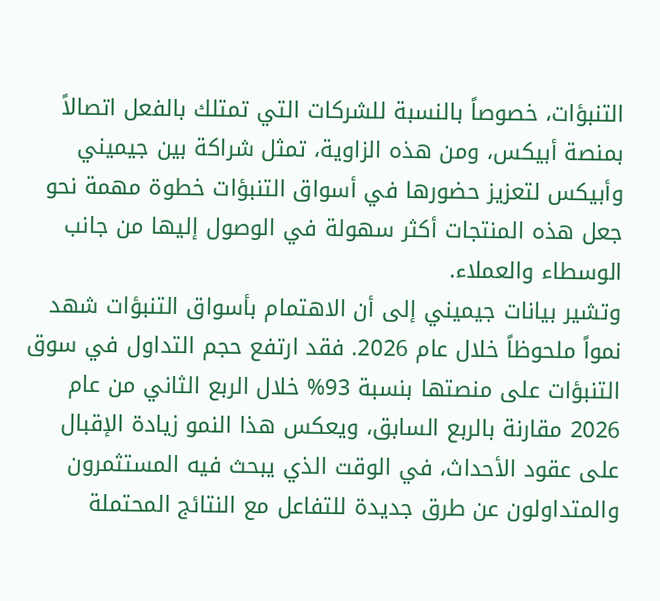التنبؤات، خصوصاً بالنسبة للشركات التي تمتلك بالفعل اتصالاً بمنصة أبيكس، ومن هذه الزاوية، تمثل شراكة بين جيميني وأبيكس لتعزيز حضورها في أسواق التنبؤات خطوة مهمة نحو جعل هذه المنتجات أكثر سهولة في الوصول إليها من جانب الوسطاء والعملاء.
وتشير بيانات جيميني إلى أن الاهتمام بأسواق التنبؤات شهد نمواً ملحوظاً خلال عام 2026. فقد ارتفع حجم التداول في سوق التنبؤات على منصتها بنسبة 93% خلال الربع الثاني من عام 2026 مقارنة بالربع السابق، ويعكس هذا النمو زيادة الإقبال على عقود الأحداث، في الوقت الذي يبحث فيه المستثمرون والمتداولون عن طرق جديدة للتفاعل مع النتائج المحتملة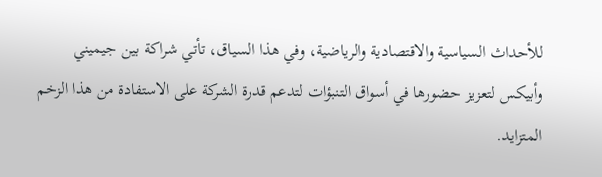للأحداث السياسية والاقتصادية والرياضية، وفي هذا السياق، تأتي شراكة بين جيميني وأبيكس لتعزيز حضورها في أسواق التنبؤات لتدعم قدرة الشركة على الاستفادة من هذا الزخم المتزايد.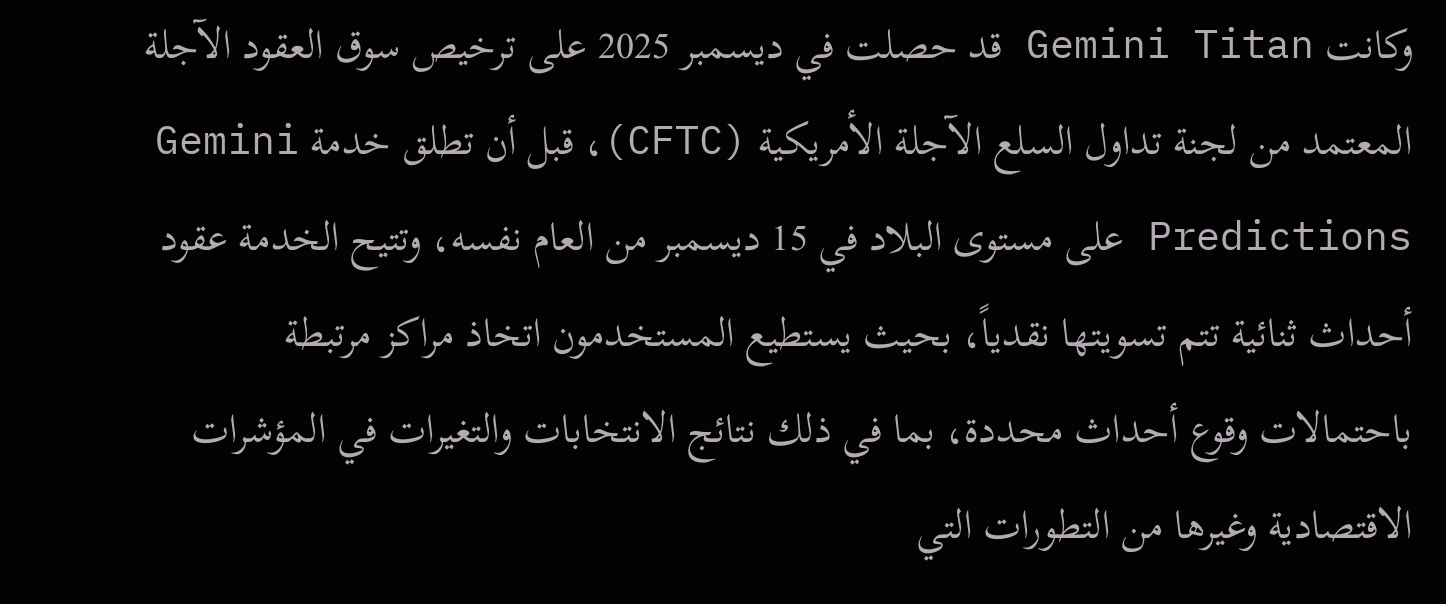وكانت Gemini Titan قد حصلت في ديسمبر 2025 على ترخيص سوق العقود الآجلة المعتمد من لجنة تداول السلع الآجلة الأمريكية (CFTC)، قبل أن تطلق خدمة Gemini Predictions على مستوى البلاد في 15 ديسمبر من العام نفسه، وتتيح الخدمة عقود أحداث ثنائية تتم تسويتها نقدياً، بحيث يستطيع المستخدمون اتخاذ مراكز مرتبطة باحتمالات وقوع أحداث محددة، بما في ذلك نتائج الانتخابات والتغيرات في المؤشرات الاقتصادية وغيرها من التطورات التي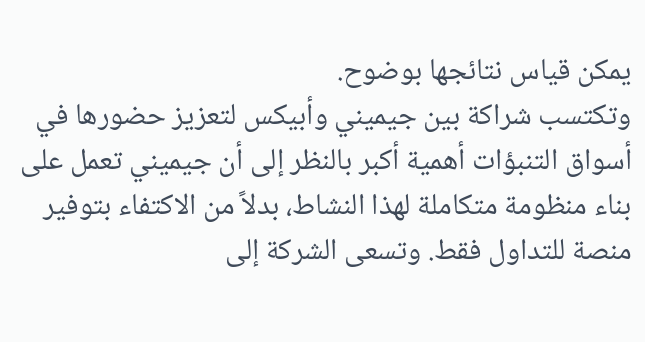يمكن قياس نتائجها بوضوح.
وتكتسب شراكة بين جيميني وأبيكس لتعزيز حضورها في أسواق التنبؤات أهمية أكبر بالنظر إلى أن جيميني تعمل على بناء منظومة متكاملة لهذا النشاط، بدلاً من الاكتفاء بتوفير منصة للتداول فقط. وتسعى الشركة إلى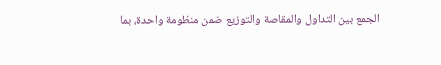الجمع بين التداول والمقاصة والتوزيع ضمن منظومة واحدة، بما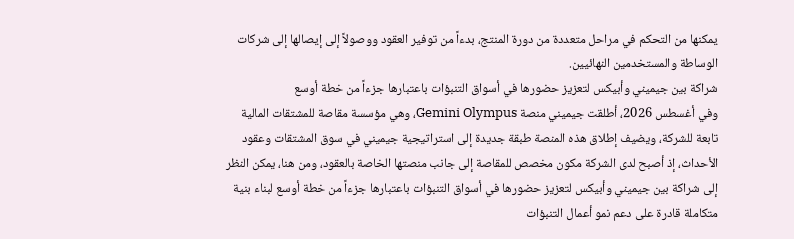يمكنها من التحكم في مراحل متعددة من دورة المنتج، بدءاً من توفير العقود ووصولاً إلى إيصالها إلى شركات الوساطة والمستخدمين النهائيين.
شراكة بين جيميني وأبيكس لتعزيز حضورها في أسواق التنبؤات باعتبارها جزءاً من خطة أوسع
وفي أغسطس 2026، أطلقت جيميني منصة Gemini Olympus، وهي مؤسسة مقاصة للمشتقات المالية تابعة للشركة، ويضيف إطلاق هذه المنصة طبقة جديدة إلى استراتيجية جيميني في سوق المشتقات وعقود الأحداث، إذ أصبح لدى الشركة مكون مخصص للمقاصة إلى جانب منصتها الخاصة بالعقود، ومن هنا، يمكن النظر إلى شراكة بين جيميني وأبيكس لتعزيز حضورها في أسواق التنبؤات باعتبارها جزءاً من خطة أوسع لبناء بنية متكاملة قادرة على دعم نمو أعمال التنبؤات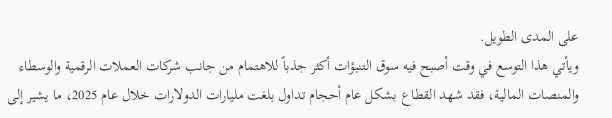على المدى الطويل.
ويأتي هذا التوسع في وقت أصبح فيه سوق التنبؤات أكثر جذباً للاهتمام من جانب شركات العملات الرقمية والوسطاء والمنصات المالية، فقد شهد القطاع بشكل عام أحجام تداول بلغت مليارات الدولارات خلال عام 2025، ما يشير إلى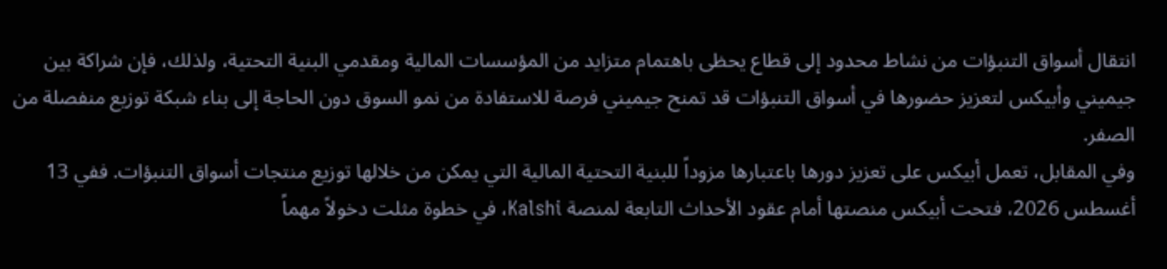انتقال أسواق التنبؤات من نشاط محدود إلى قطاع يحظى باهتمام متزايد من المؤسسات المالية ومقدمي البنية التحتية، ولذلك، فإن شراكة بين جيميني وأبيكس لتعزيز حضورها في أسواق التنبؤات قد تمنح جيميني فرصة للاستفادة من نمو السوق دون الحاجة إلى بناء شبكة توزيع منفصلة من الصفر.
وفي المقابل، تعمل أبيكس على تعزيز دورها باعتبارها مزوداً للبنية التحتية المالية التي يمكن من خلالها توزيع منتجات أسواق التنبؤات. ففي 13 أغسطس 2026، فتحت أبيكس منصتها أمام عقود الأحداث التابعة لمنصة Kalshi، في خطوة مثلت دخولاً مهماً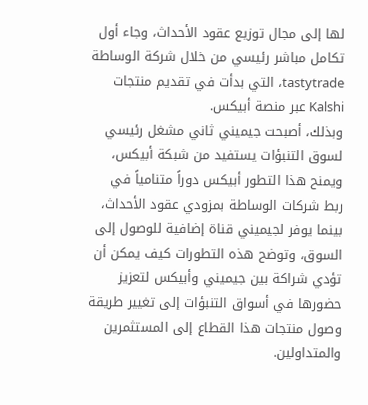لها إلى مجال توزيع عقود الأحداث، وجاء أول تكامل مباشر رئيسي من خلال شركة الوساطة tastytrade، التي بدأت في تقديم منتجات Kalshi عبر منصة أبيكس.
وبذلك، أصبحت جيميني ثاني مشغل رئيسي لسوق التنبؤات يستفيد من شبكة أبيكس، ويمنح هذا التطور أبيكس دوراً متنامياً في ربط شركات الوساطة بمزودي عقود الأحداث، بينما يوفر لجيميني قناة إضافية للوصول إلى السوق، وتوضح هذه التطورات كيف يمكن أن تؤدي شراكة بين جيميني وأبيكس لتعزيز حضورها في أسواق التنبؤات إلى تغيير طريقة وصول منتجات هذا القطاع إلى المستثمرين والمتداولين.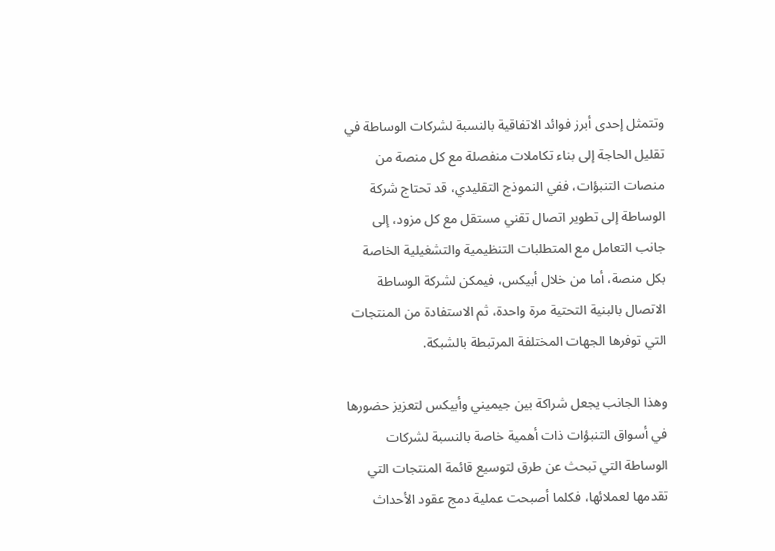وتتمثل إحدى أبرز فوائد الاتفاقية بالنسبة لشركات الوساطة في تقليل الحاجة إلى بناء تكاملات منفصلة مع كل منصة من منصات التنبؤات، ففي النموذج التقليدي، قد تحتاج شركة الوساطة إلى تطوير اتصال تقني مستقل مع كل مزود، إلى جانب التعامل مع المتطلبات التنظيمية والتشغيلية الخاصة بكل منصة، أما من خلال أبيكس، فيمكن لشركة الوساطة الاتصال بالبنية التحتية مرة واحدة، ثم الاستفادة من المنتجات التي توفرها الجهات المختلفة المرتبطة بالشبكة.

وهذا الجانب يجعل شراكة بين جيميني وأبيكس لتعزيز حضورها في أسواق التنبؤات ذات أهمية خاصة بالنسبة لشركات الوساطة التي تبحث عن طرق لتوسيع قائمة المنتجات التي تقدمها لعملائها، فكلما أصبحت عملية دمج عقود الأحداث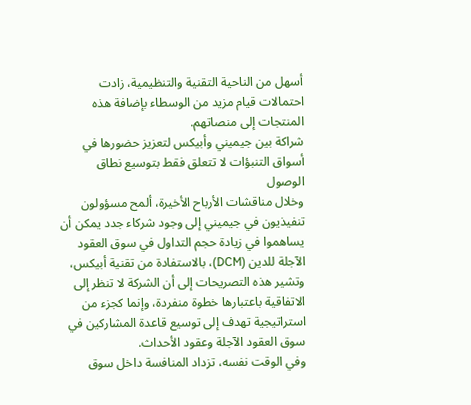أسهل من الناحية التقنية والتنظيمية، زادت احتمالات قيام مزيد من الوسطاء بإضافة هذه المنتجات إلى منصاتهم.
شراكة بين جيميني وأبيكس لتعزيز حضورها في أسواق التنبؤات لا تتعلق فقط بتوسيع نطاق الوصول
وخلال مناقشات الأرباح الأخيرة، ألمح مسؤولون تنفيذيون في جيميني إلى وجود شركاء جدد يمكن أن يساهموا في زيادة حجم التداول في سوق العقود الآجلة للدين (DCM)، بالاستفادة من تقنية أبيكس، وتشير هذه التصريحات إلى أن الشركة لا تنظر إلى الاتفاقية باعتبارها خطوة منفردة، وإنما كجزء من استراتيجية تهدف إلى توسيع قاعدة المشاركين في سوق العقود الآجلة وعقود الأحداث.
وفي الوقت نفسه، تزداد المنافسة داخل سوق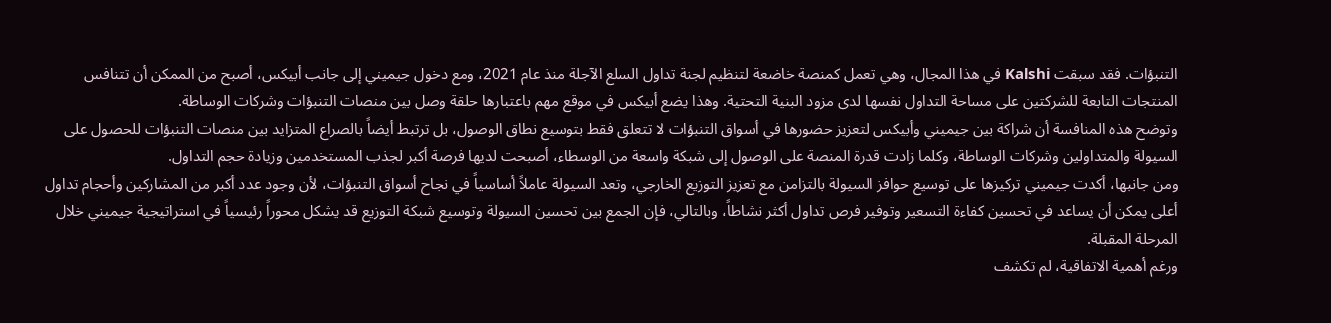التنبؤات. فقد سبقت Kalshi في هذا المجال، وهي تعمل كمنصة خاضعة لتنظيم لجنة تداول السلع الآجلة منذ عام 2021، ومع دخول جيميني إلى جانب أبيكس، أصبح من الممكن أن تتنافس المنتجات التابعة للشركتين على مساحة التداول نفسها لدى مزود البنية التحتية. وهذا يضع أبيكس في موقع مهم باعتبارها حلقة وصل بين منصات التنبؤات وشركات الوساطة.
وتوضح هذه المنافسة أن شراكة بين جيميني وأبيكس لتعزيز حضورها في أسواق التنبؤات لا تتعلق فقط بتوسيع نطاق الوصول، بل ترتبط أيضاً بالصراع المتزايد بين منصات التنبؤات للحصول على السيولة والمتداولين وشركات الوساطة، وكلما زادت قدرة المنصة على الوصول إلى شبكة واسعة من الوسطاء، أصبحت لديها فرصة أكبر لجذب المستخدمين وزيادة حجم التداول.
ومن جانبها، أكدت جيميني تركيزها على توسيع حوافز السيولة بالتزامن مع تعزيز التوزيع الخارجي، وتعد السيولة عاملاً أساسياً في نجاح أسواق التنبؤات، لأن وجود عدد أكبر من المشاركين وأحجام تداول أعلى يمكن أن يساعد في تحسين كفاءة التسعير وتوفير فرص تداول أكثر نشاطاً، وبالتالي، فإن الجمع بين تحسين السيولة وتوسيع شبكة التوزيع قد يشكل محوراً رئيسياً في استراتيجية جيميني خلال المرحلة المقبلة.
ورغم أهمية الاتفاقية، لم تكشف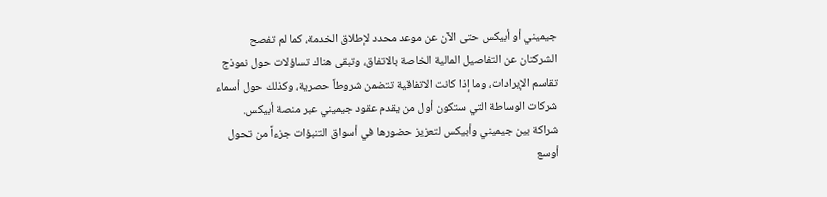جيميني أو أبيكس حتى الآن عن موعد محدد لإطلاق الخدمة، كما لم تفصح الشركتان عن التفاصيل المالية الخاصة بالاتفاق، وتبقى هناك تساؤلات حول نموذج تقاسم الإيرادات، وما إذا كانت الاتفاقية تتضمن شروطاً حصرية، وكذلك حول أسماء شركات الوساطة التي ستكون أول من يقدم عقود جيميني عبر منصة أبيكس.
شراكة بين جيميني وأبيكس لتعزيز حضورها في أسواق التنبؤات جزءاً من تحول أوسع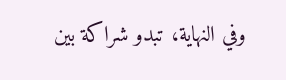وفي النهاية، تبدو شراكة بين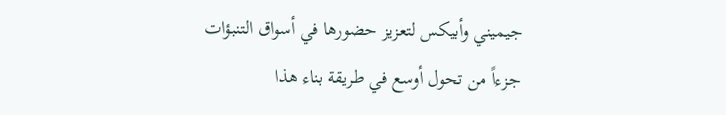جيميني وأبيكس لتعزيز حضورها في أسواق التنبؤات جزءاً من تحول أوسع في طريقة بناء هذا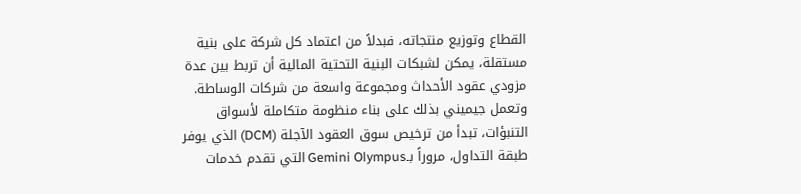القطاع وتوزيع منتجاته، فبدلاً من اعتماد كل شركة على بنية مستقلة، يمكن لشبكات البنية التحتية المالية أن تربط بين عدة مزودي عقود الأحداث ومجموعة واسعة من شركات الوساطة.
وتعمل جيميني بذلك على بناء منظومة متكاملة لأسواق التنبؤات، تبدأ من ترخيص سوق العقود الآجلة (DCM) الذي يوفر طبقة التداول، مروراً بـGemini Olympus التي تقدم خدمات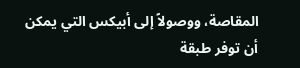المقاصة، ووصولاً إلى أبيكس التي يمكن أن توفر طبقة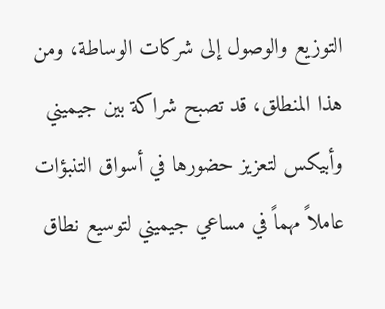التوزيع والوصول إلى شركات الوساطة، ومن هذا المنطلق، قد تصبح شراكة بين جيميني وأبيكس لتعزيز حضورها في أسواق التنبؤات عاملاً مهماً في مساعي جيميني لتوسيع نطاق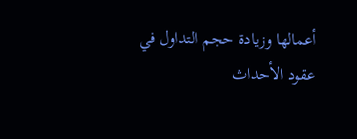أعمالها وزيادة حجم التداول في عقود الأحداث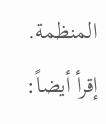المنظمة.
إقرأ أيضاً: